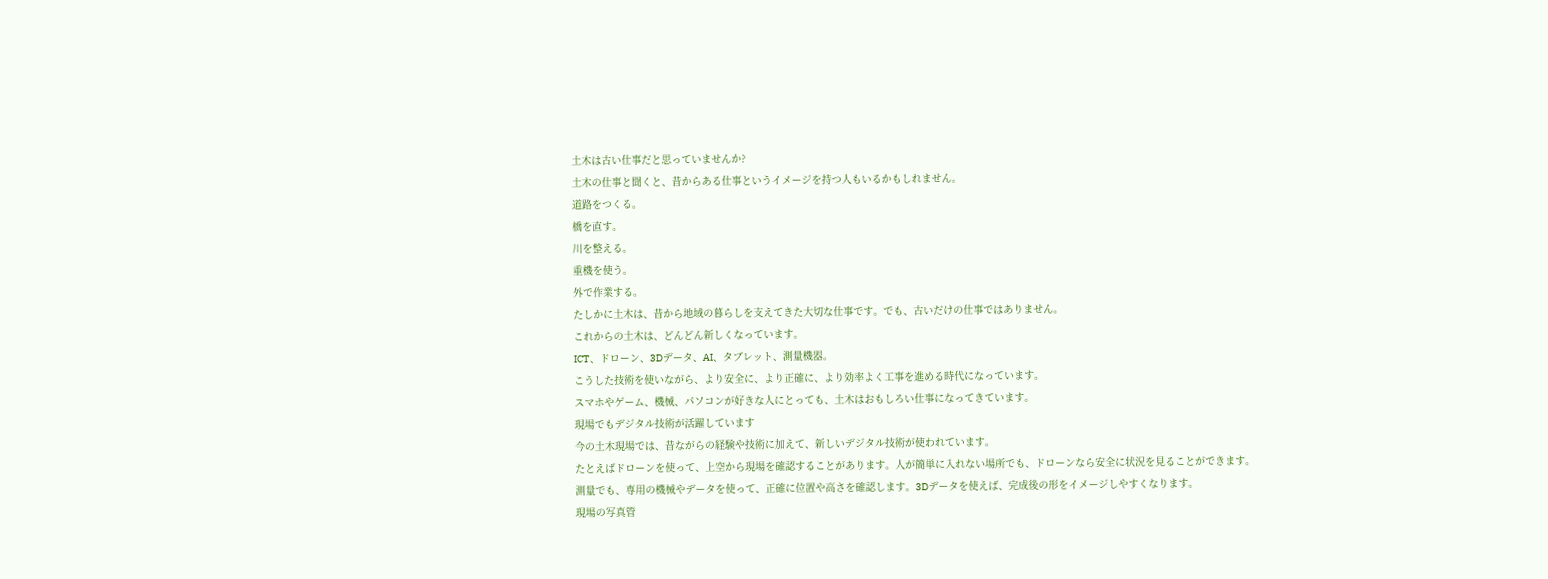土木は古い仕事だと思っていませんか?
土木の仕事と聞くと、昔からある仕事というイメージを持つ人もいるかもしれません。
道路をつくる。
橋を直す。
川を整える。
重機を使う。
外で作業する。
たしかに土木は、昔から地域の暮らしを支えてきた大切な仕事です。でも、古いだけの仕事ではありません。
これからの土木は、どんどん新しくなっています。
ICT、ドローン、3Dデータ、AI、タブレット、測量機器。
こうした技術を使いながら、より安全に、より正確に、より効率よく工事を進める時代になっています。
スマホやゲーム、機械、パソコンが好きな人にとっても、土木はおもしろい仕事になってきています。
現場でもデジタル技術が活躍しています
今の土木現場では、昔ながらの経験や技術に加えて、新しいデジタル技術が使われています。
たとえばドローンを使って、上空から現場を確認することがあります。人が簡単に入れない場所でも、ドローンなら安全に状況を見ることができます。
測量でも、専用の機械やデータを使って、正確に位置や高さを確認します。3Dデータを使えば、完成後の形をイメージしやすくなります。
現場の写真管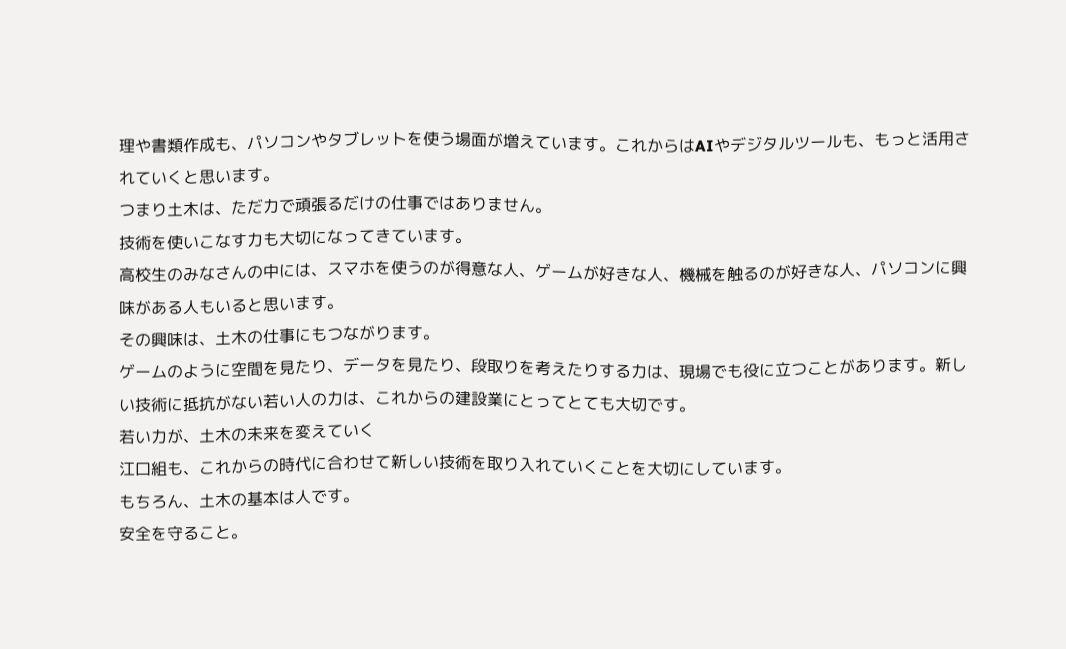理や書類作成も、パソコンやタブレットを使う場面が増えています。これからはAIやデジタルツールも、もっと活用されていくと思います。
つまり土木は、ただ力で頑張るだけの仕事ではありません。
技術を使いこなす力も大切になってきています。
高校生のみなさんの中には、スマホを使うのが得意な人、ゲームが好きな人、機械を触るのが好きな人、パソコンに興味がある人もいると思います。
その興味は、土木の仕事にもつながります。
ゲームのように空間を見たり、データを見たり、段取りを考えたりする力は、現場でも役に立つことがあります。新しい技術に抵抗がない若い人の力は、これからの建設業にとってとても大切です。
若い力が、土木の未来を変えていく
江口組も、これからの時代に合わせて新しい技術を取り入れていくことを大切にしています。
もちろん、土木の基本は人です。
安全を守ること。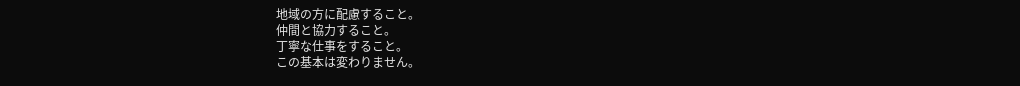地域の方に配慮すること。
仲間と協力すること。
丁寧な仕事をすること。
この基本は変わりません。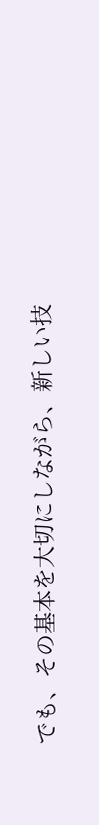でも、その基本を大切にしながら、新しい技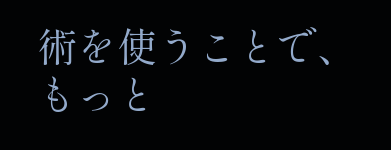術を使うことで、もっと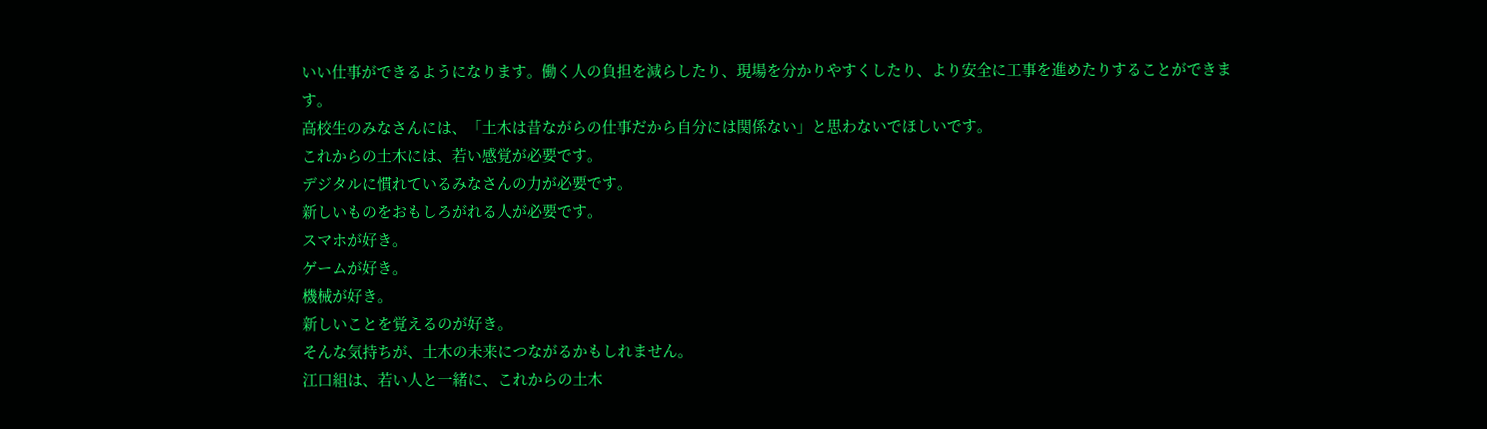いい仕事ができるようになります。働く人の負担を減らしたり、現場を分かりやすくしたり、より安全に工事を進めたりすることができます。
高校生のみなさんには、「土木は昔ながらの仕事だから自分には関係ない」と思わないでほしいです。
これからの土木には、若い感覚が必要です。
デジタルに慣れているみなさんの力が必要です。
新しいものをおもしろがれる人が必要です。
スマホが好き。
ゲームが好き。
機械が好き。
新しいことを覚えるのが好き。
そんな気持ちが、土木の未来につながるかもしれません。
江口組は、若い人と一緒に、これからの土木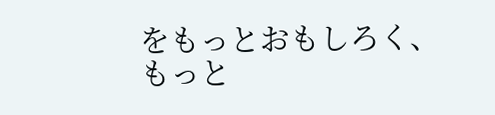をもっとおもしろく、もっと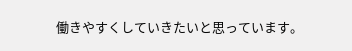働きやすくしていきたいと思っています。